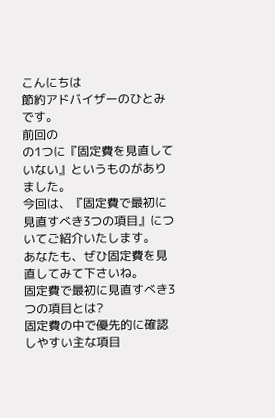こんにちは
節約アドバイザーのひとみです。
前回の
の1つに『固定費を見直していない』というものがありました。
今回は、『固定費で最初に見直すべき3つの項目』についてご紹介いたします。
あなたも、ぜひ固定費を見直してみて下さいね。
固定費で最初に見直すべき3つの項目とは?
固定費の中で優先的に確認しやすい主な項目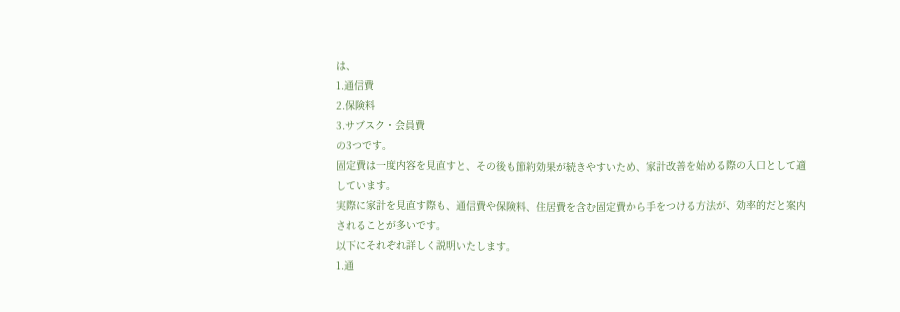は、
1.通信費
2.保険料
3.サブスク・会員費
の3つです。
固定費は一度内容を見直すと、その後も節約効果が続きやすいため、家計改善を始める際の入口として適しています。
実際に家計を見直す際も、通信費や保険料、住居費を含む固定費から手をつける方法が、効率的だと案内されることが多いです。
以下にそれぞれ詳しく説明いたします。
1.通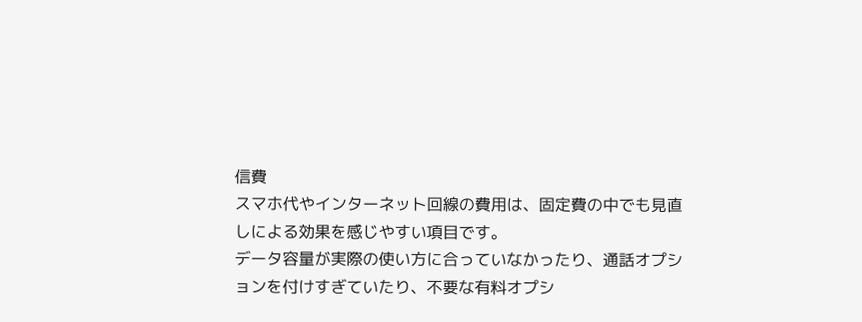信費
スマホ代やインターネット回線の費用は、固定費の中でも見直しによる効果を感じやすい項目です。
データ容量が実際の使い方に合っていなかったり、通話オプションを付けすぎていたり、不要な有料オプシ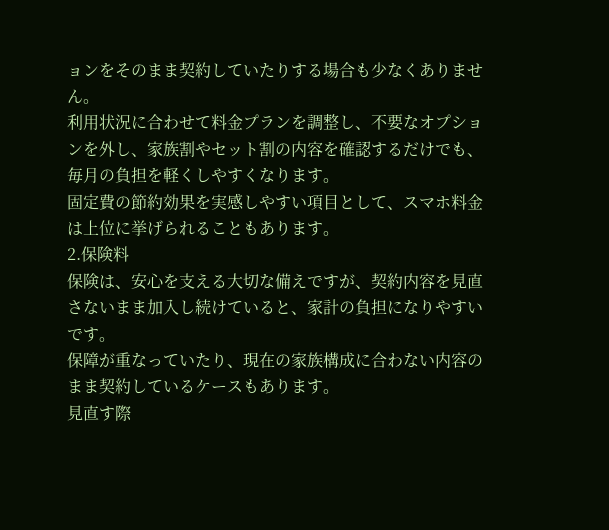ョンをそのまま契約していたりする場合も少なくありません。
利用状況に合わせて料金プランを調整し、不要なオプションを外し、家族割やセット割の内容を確認するだけでも、毎月の負担を軽くしやすくなります。
固定費の節約効果を実感しやすい項目として、スマホ料金は上位に挙げられることもあります。
2.保険料
保険は、安心を支える大切な備えですが、契約内容を見直さないまま加入し続けていると、家計の負担になりやすいです。
保障が重なっていたり、現在の家族構成に合わない内容のまま契約しているケースもあります。
見直す際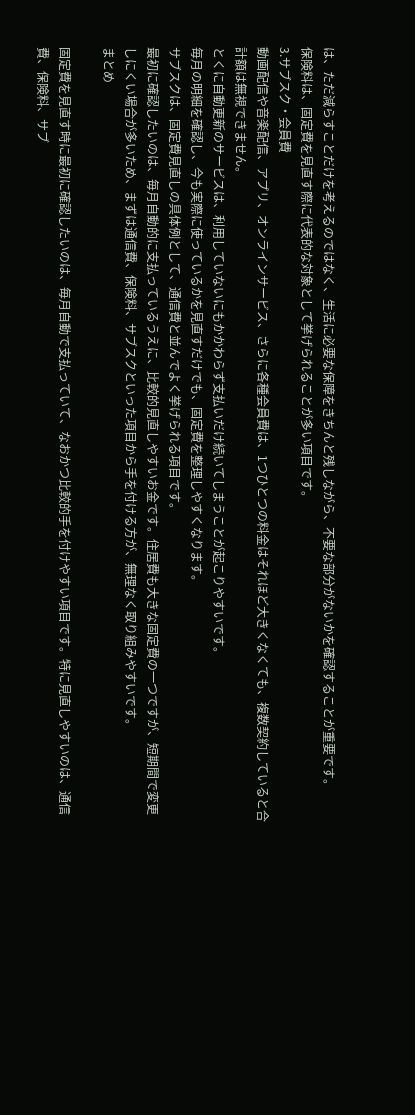は、ただ減らすことだけを考えるのではなく、生活に必要な保障をきちんと残しながら、不要な部分がないかを確認することが重要です。
保険料は、固定費を見直す際に代表的な対象として挙げられることが多い項目です。
3.サブスク・会員費
動画配信や音楽配信、アプリ、オンラインサービス、さらに各種会員費は、1つひとつの料金はそれほど大きくなくても、複数契約していると合計額は無視できません。
とくに自動更新のサービスは、利用していないにもかかわらず支払いだけ続いてしまうことが起こりやすいです。
毎月の明細を確認し、今も実際に使っているかを見直すだけでも、固定費を整理しやすくなります。
サブスクは、固定費見直しの具体例として、通信費と並んでよく挙げられる項目です。
最初に確認したいのは、毎月自動的に支払っているうえに、比較的見直しやすいお金です。住居費も大きな固定費の一つですが、短期間で変更しにくい場合が多いため、まずは通信費、保険料、サブスクといった項目から手を付ける方が、無理なく取り組みやすいです。
まとめ

固定費を見直す時に最初に確認したいのは、毎月自動で支払っていて、なおかつ比較的手を付けやすい項目です。特に見直しやすいのは、通信費、保険料、サブ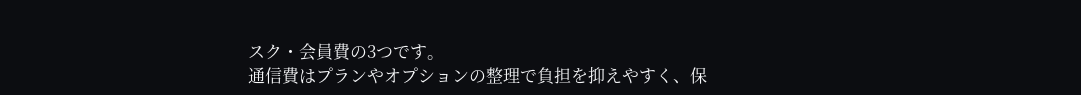スク・会員費の3つです。
通信費はプランやオプションの整理で負担を抑えやすく、保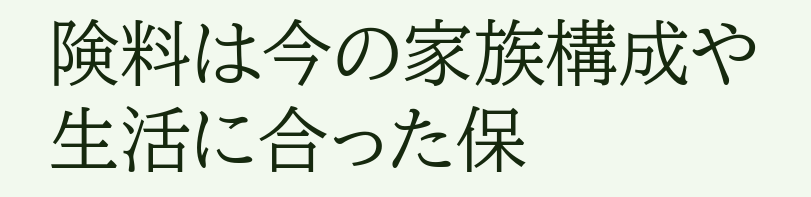険料は今の家族構成や生活に合った保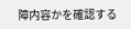障内容かを確認する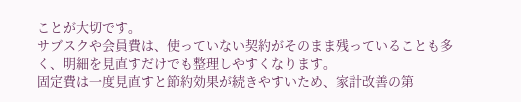ことが大切です。
サブスクや会員費は、使っていない契約がそのまま残っていることも多く、明細を見直すだけでも整理しやすくなります。
固定費は一度見直すと節約効果が続きやすいため、家計改善の第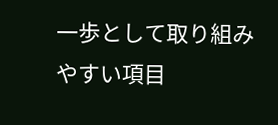一歩として取り組みやすい項目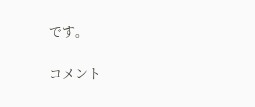です。


コメント